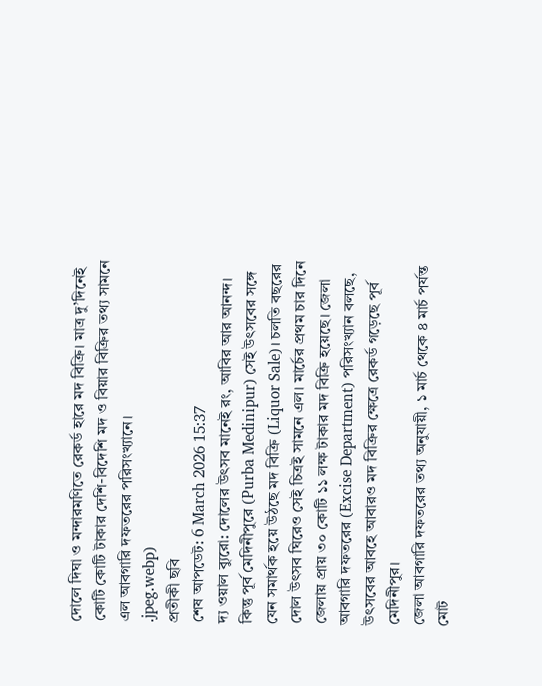দোলে দিঘা ও মন্দারমণিতে রেকর্ড হারে মদ বিক্রি। মাত্র দু’দিনেই কোটি কোটি টাকার দেশি-বিদেশি মদ ও বিয়ার বিক্রির তথ্য সামনে এল আবগারি দফতরের পরিসংখ্যানে।
.jpeg.webp)
প্রতীকী ছবি
শেষ আপডেট: 6 March 2026 15:37
দ্য ওয়াল ব্যুরো: দোলের উৎসব মানেই রং, আবির আর আনন্দ। কিন্তু পূর্ব মেদিনীপুরে (Purba Medinipur) সেই উৎসবের সঙ্গে যেন সমার্থক হয়ে উঠছে মদ বিক্রি (Liquor Sale)। চলতি বছরের দোল উৎসব ঘিরেও সেই চিত্রই সামনে এল। মার্চের প্রথম চার দিনে জেলায় প্রায় ৩০ কোটি ১১ লক্ষ টাকার মদ বিক্রি হয়েছে। জেলা আবগারি দফতরের (Excise Department) পরিসংখ্যান বলছে, উৎসবের আবহে আবারও মদ বিক্রির ক্ষেত্রে রেকর্ড গড়েছে পূর্ব মেদিনীপুর।
জেলা আবগারি দফতরের তথ্য অনুযায়ী, ১ মার্চ থেকে ৪ মার্চ পর্যন্ত মোট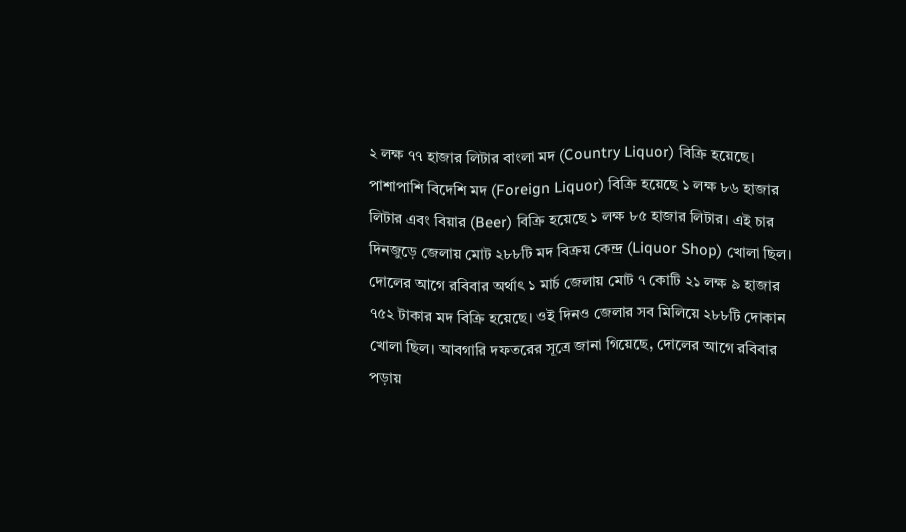২ লক্ষ ৭৭ হাজার লিটার বাংলা মদ (Country Liquor) বিক্রি হয়েছে। পাশাপাশি বিদেশি মদ (Foreign Liquor) বিক্রি হয়েছে ১ লক্ষ ৮৬ হাজার লিটার এবং বিয়ার (Beer) বিক্রি হয়েছে ১ লক্ষ ৮৫ হাজার লিটার। এই চার দিনজুড়ে জেলায় মোট ২৮৮টি মদ বিক্রয় কেন্দ্র (Liquor Shop) খোলা ছিল।
দোলের আগে রবিবার অর্থাৎ ১ মার্চ জেলায় মোট ৭ কোটি ২১ লক্ষ ৯ হাজার ৭৫২ টাকার মদ বিক্রি হয়েছে। ওই দিনও জেলার সব মিলিয়ে ২৮৮টি দোকান খোলা ছিল। আবগারি দফতরের সূত্রে জানা গিয়েছে, দোলের আগে রবিবার পড়ায়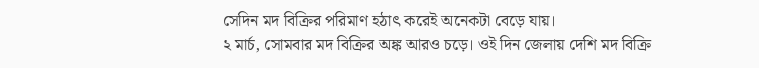সেদিন মদ বিক্রির পরিমাণ হঠাৎ করেই অনেকটা বেড়ে যায়।
২ মার্চ, সোমবার মদ বিক্রির অঙ্ক আরও চড়ে। ওই দিন জেলায় দেশি মদ বিক্রি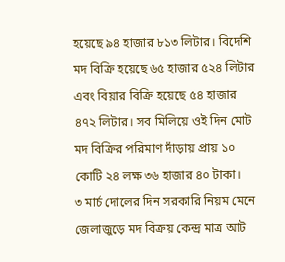হয়েছে ৯৪ হাজার ৮১৩ লিটার। বিদেশি মদ বিক্রি হয়েছে ৬৫ হাজার ৫২৪ লিটার এবং বিয়ার বিক্রি হয়েছে ৫৪ হাজার ৪৭২ লিটার। সব মিলিয়ে ওই দিন মোট মদ বিক্রির পরিমাণ দাঁড়ায় প্রায় ১০ কোটি ২৪ লক্ষ ৩৬ হাজার ৪০ টাকা।
৩ মার্চ দোলের দিন সরকারি নিয়ম মেনে জেলাজুড়ে মদ বিক্রয় কেন্দ্র মাত্র আট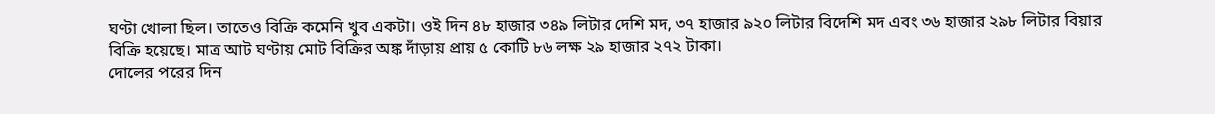ঘণ্টা খোলা ছিল। তাতেও বিক্রি কমেনি খুব একটা। ওই দিন ৪৮ হাজার ৩৪৯ লিটার দেশি মদ, ৩৭ হাজার ৯২০ লিটার বিদেশি মদ এবং ৩৬ হাজার ২৯৮ লিটার বিয়ার বিক্রি হয়েছে। মাত্র আট ঘণ্টায় মোট বিক্রির অঙ্ক দাঁড়ায় প্রায় ৫ কোটি ৮৬ লক্ষ ২৯ হাজার ২৭২ টাকা।
দোলের পরের দিন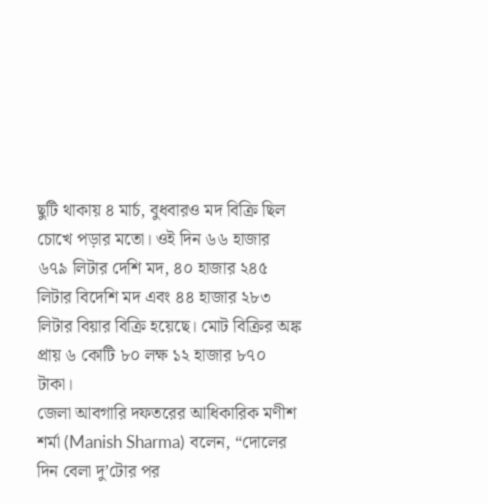ছুটি থাকায় ৪ মার্চ, বুধবারও মদ বিক্রি ছিল চোখে পড়ার মতো। ওই দিন ৬৬ হাজার ৬৭৯ লিটার দেশি মদ, ৪০ হাজার ২৪৫ লিটার বিদেশি মদ এবং ৪৪ হাজার ২৮৩ লিটার বিয়ার বিক্রি হয়েছে। মোট বিক্রির অঙ্ক প্রায় ৬ কোটি ৮০ লক্ষ ১২ হাজার ৮৭০ টাকা।
জেলা আবগারি দফতরের আধিকারিক মণীশ শর্মা (Manish Sharma) বলেন, “দোলের দিন বেলা দু’টোর পর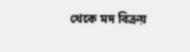থেকে মদ বিক্রয়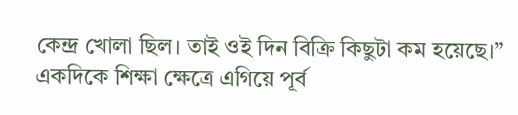কেন্দ্র খোলা ছিল। তাই ওই দিন বিক্রি কিছুটা কম হয়েছে।”
একদিকে শিক্ষা ক্ষেত্রে এগিয়ে পূর্ব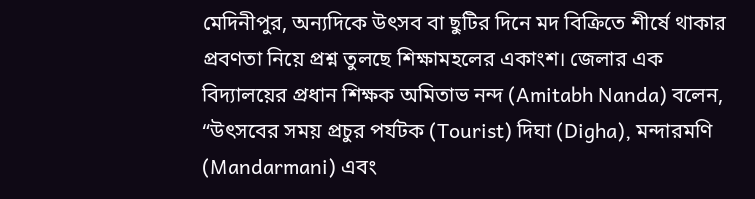মেদিনীপুর, অন্যদিকে উৎসব বা ছুটির দিনে মদ বিক্রিতে শীর্ষে থাকার প্রবণতা নিয়ে প্রশ্ন তুলছে শিক্ষামহলের একাংশ। জেলার এক বিদ্যালয়ের প্রধান শিক্ষক অমিতাভ নন্দ (Amitabh Nanda) বলেন, “উৎসবের সময় প্রচুর পর্যটক (Tourist) দিঘা (Digha), মন্দারমণি (Mandarmani) এবং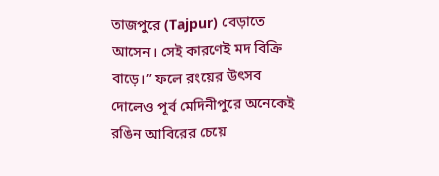তাজপুরে (Tajpur) বেড়াতে আসেন। সেই কারণেই মদ বিক্রি বাড়ে।” ফলে রংয়ের উৎসব দোলেও পূর্ব মেদিনীপুরে অনেকেই রঙিন আবিরের চেয়ে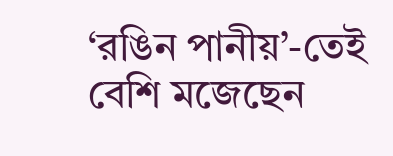‘রঙিন পানীয়’-তেই বেশি মজেছেন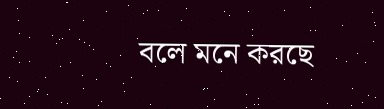বলে মনে করছে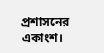প্রশাসনের একাংশ।